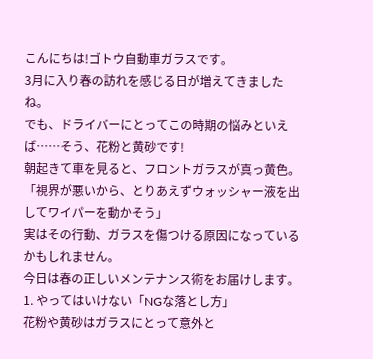こんにちは!ゴトウ自動車ガラスです。
3月に入り春の訪れを感じる日が増えてきましたね。
でも、ドライバーにとってこの時期の悩みといえば……そう、花粉と黄砂です!
朝起きて車を見ると、フロントガラスが真っ黄色。
「視界が悪いから、とりあえずウォッシャー液を出してワイパーを動かそう」
実はその行動、ガラスを傷つける原因になっているかもしれません。
今日は春の正しいメンテナンス術をお届けします。
1. やってはいけない「NGな落とし方」
花粉や黄砂はガラスにとって意外と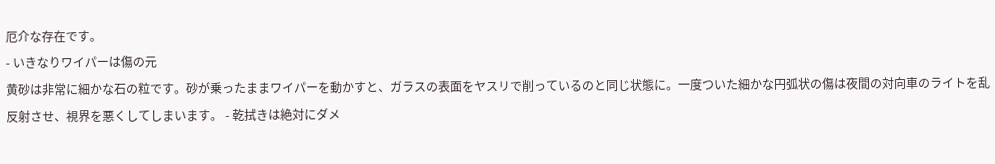厄介な存在です。
- いきなりワイパーは傷の元
黄砂は非常に細かな石の粒です。砂が乗ったままワイパーを動かすと、ガラスの表面をヤスリで削っているのと同じ状態に。一度ついた細かな円弧状の傷は夜間の対向車のライトを乱反射させ、視界を悪くしてしまいます。 - 乾拭きは絶対にダメ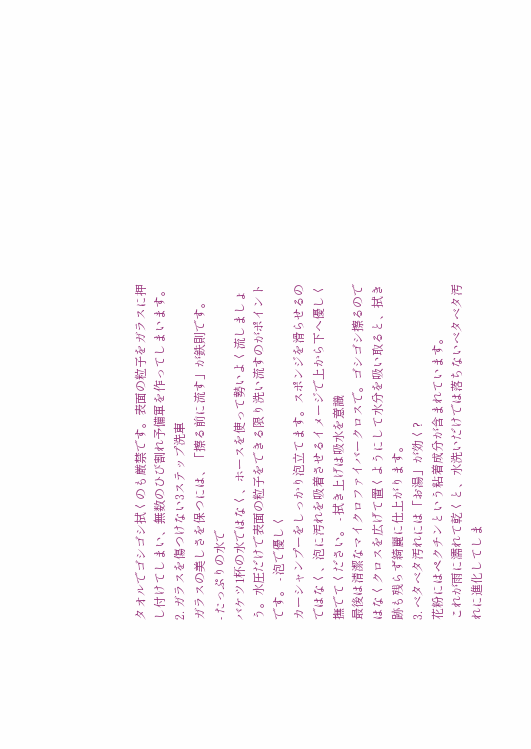タオルでゴシゴシ拭くのも厳禁です。表面の粒子をガラスに押し付けてしまい、無数のひび割れ予備軍を作ってしまいます。
2. ガラスを傷つけない3ステップ洗車
ガラスの美しさを保つには、「擦る前に流す」が鉄則です。
- たっぷりの水で
バケツ1杯の水ではなく、ホースを使って勢いよく流しましょう。水圧だけで表面の粒子をできる限り洗い流すのがポイントです。 - 泡で優しく
カーシャンプーをしっかり泡立てます。スポンジを滑らせるのではなく、泡に汚れを吸着させるイメージで上から下へ優しく撫でてください。 - 拭き上げは吸水を意識
最後は清潔なマイクロファイバークロスで。ゴシゴシ擦るのではなくクロスを広げて置くようにして水分を吸い取ると、拭き跡も残らず綺麗に仕上がります。
3. ベタベタ汚れには「お湯」が効く?
花粉にはペクチンという粘着成分が含まれています。
これが雨に濡れて乾くと、水洗いだけでは落ちないベタベタ汚れに進化してしま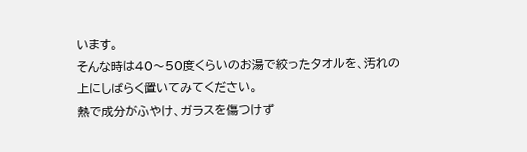います。
そんな時は40〜50度くらいのお湯で絞ったタオルを、汚れの上にしばらく置いてみてください。
熱で成分がふやけ、ガラスを傷つけず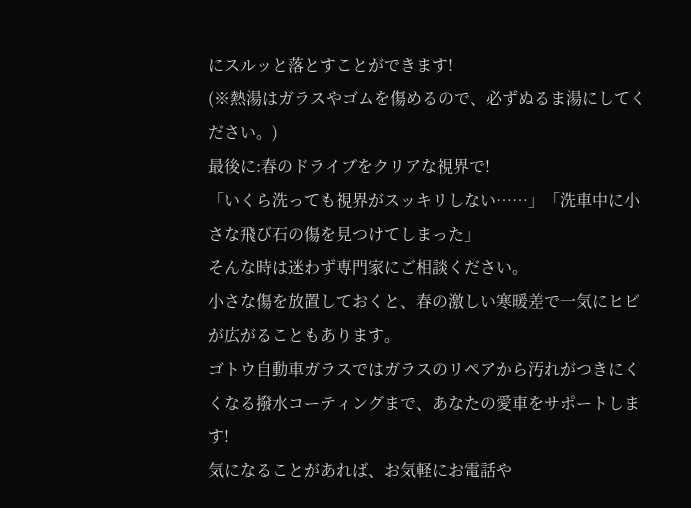にスルッと落とすことができます!
(※熱湯はガラスやゴムを傷めるので、必ずぬるま湯にしてください。)
最後に:春のドライブをクリアな視界で!
「いくら洗っても視界がスッキリしない……」「洗車中に小さな飛び石の傷を見つけてしまった」
そんな時は迷わず専門家にご相談ください。
小さな傷を放置しておくと、春の激しい寒暖差で一気にヒビが広がることもあります。
ゴトウ自動車ガラスではガラスのリペアから汚れがつきにくくなる撥水コーティングまで、あなたの愛車をサポートします!
気になることがあれば、お気軽にお電話や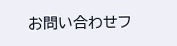お問い合わせフ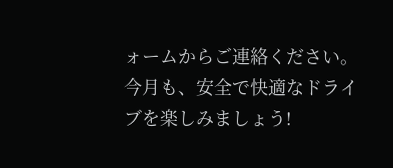ォームからご連絡ください。
今月も、安全で快適なドライブを楽しみましょう!